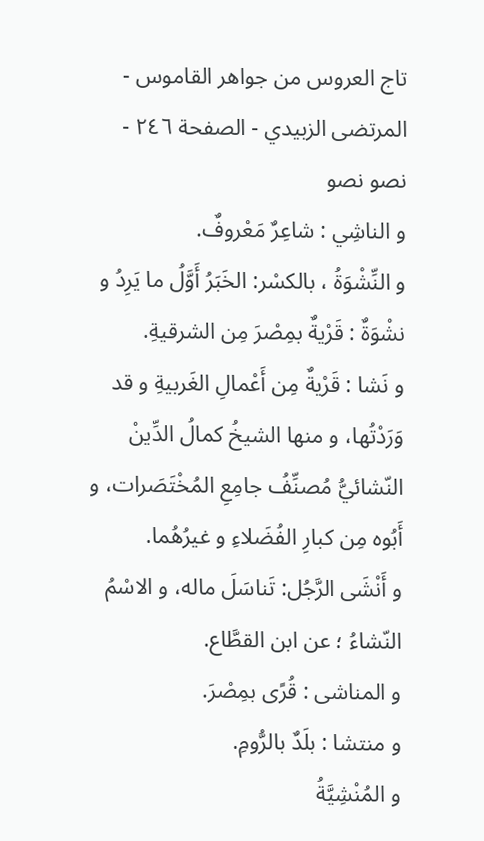تاج العروس من جواهر القاموس - المرتضى الزبيدي - الصفحة ٢٤٦ - نصو نصو
و الناشِي : شاعِرٌ مَعْروفٌ.
و النِّشْوَةُ ، بالكسْر: الخَبَرُ أَوَّلُ ما يَرِدُ و نشْوَةٌ : قَرْيةٌ بمِصْرَ مِن الشرقيةِ.
و نَشا : قَرْيةٌ مِن أَعْمالِ الغَربيةِ و قد وَرَدْتُها، و منها الشيخُ كمالُ الدِّينْ النّشائيُّ مُصنِّفُ جامِعِ المُخْتَصَرات، و أَبُوه مِن كبارِ الفُضَلاءِ و غيرُهُما.
و أَنْشَى الرَّجُل: تَناسَلَ ماله، و الاسْمُ النّشاءُ ؛ عن ابن القطَّاع.
و المناشى : قُرًى بمِصْرَ.
و منتشا : بلَدٌ بالرُّومِ.
و المُنْشِيَّةُ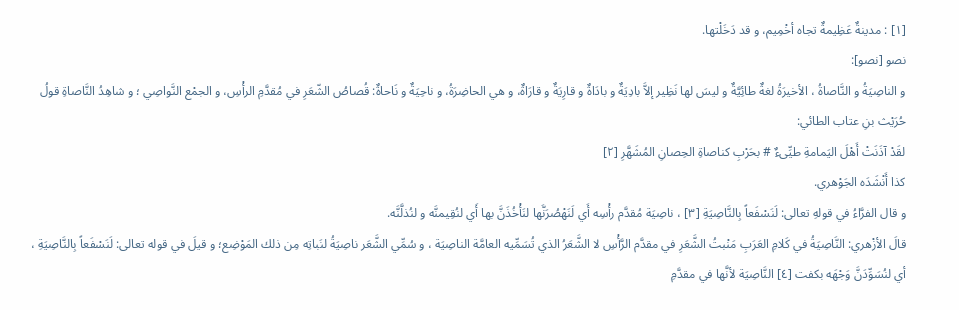[١] : مدينةٌ عَظِيمةٌ تجاه أخْمِيم، و قد دَخَلْتها.
نصو [نصو]:
و الناصِيَةُ و النَّاصاةُ ، الأخيرَةُ لغةٌ طائِيَّةٌ و ليسَ لها نَظِير إلاَّ بادِيَةٌ و بادَاةٌ و قارِيَةٌ و قارَاةٌ، و هي الحاضِرَةُ، و ناحِيَةٌ و نَاحاةٌ: قُصاصُ الشّعَرِ في مُقدَّمِ الرأْسِ، و الجمْع النَّواصِي ؛ و شاهِدُ النَّاصاةِ قولُ حُرَيْث بنِ عتاب الطائي:
لقَدْ آذَنَتْ أَهْلَ اليَمامةِ طيِّىءٌ # بحَرْبِ كناصاةِ الحِصانِ المُشَهَّرِ [٢]
كذا أَنْشَدَه الجَوْهري.
و قال الفرَّاءُ في قولهِ تعالى: لَنَسْفَعاً بِالنَّاصِيَةِ [٣] ، ناصِيَة مُقدَّم رأْسِه أَي لَنَهْصُرَنَّها لنَأْخُذَنَّ بها أَي لنُقِيمنَّه و لنُذلَّنَّه.
قالَ الأزْهري: النَّاصِيَةُ في كَلامِ العَرَبِ مَنْبتُ الشَّعَرِ في مقدَّم الرَّأْسِ لا الشَّعَرُ الذي تُسَمِّيه العامَّة الناصِيَة ، و سُمِّي الشَّعَر ناصِيَةُ لنَباتِه مِن ذلك المَوْضِع؛ و قيلَ في قوله تعالى: لَنَسْفَعاً بِالنَّاصِيَةِ ، أي لنُسَوِّدَنَّ وَجْهَه بكفت [٤] النَّاصِيَة لأنَّها في مقدَّمِ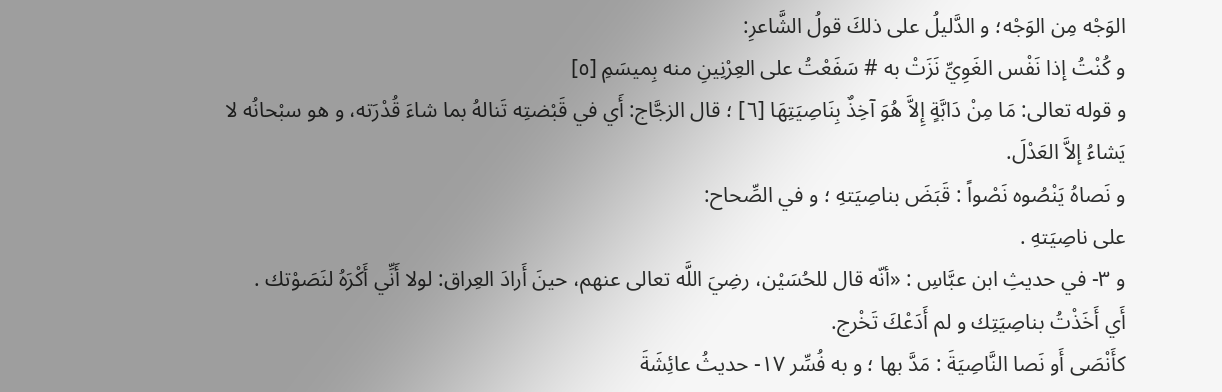الوَجْه مِن الوَجْه؛ و الدَّليلُ على ذلكَ قولُ الشَّاعرِ:
و كُنْتُ إذا نَفْس الغَوِيِّ نَزَتْ به # سَفَعْتُ على العِرْنِينِ منه بِميسَمِ [٥]
و قوله تعالى: مَا مِنْ دَابَّةٍ إِلاَّ هُوَ آخِذٌ بِنَاصِيَتِهَا [٦] ؛ قال الزجَّاج: أَي في قَبْضتِه تَنالهُ بما شاءَ قُدْرَته، و هو سبْحانُه لا يَشاءُ إلاَّ العَدْلَ.
و نَصاهُ يَنْصُوه نَصْواً : قَبَضَ بناصِيَتهِ ؛ و في الصِّحاح:
على ناصِيَتهِ .
و ٣- في حديثِ ابن عبَّاسِ : «أنّه قال للحُسَيْن، رضِيَ اللَّه تعالى عنهم، حينَ أَرادَ العِراق: لولا أَنِّي أَكْرَهُ لنَصَوْتك .
أَي أَخَذْتُ بناصِيَتِك و لم أَدَعْكَ تَخْرج.
كأَنْصَى أَو نَصا النَّاصِيَةَ : مَدَّ بها ؛ و به فُسِّر ١٧- حديثُ عائِشَةَ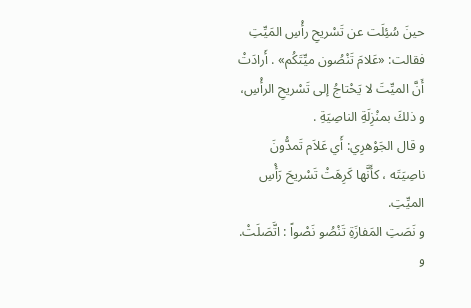حينَ سُئِلَت عن تَسْريحِ رأْسِ المَيِّتِ فقالت: «عَلامَ تَنْصُون ميِّتَكُم» . أَرادَتْ أَنَّ الميِّتَ لا يَحْتاجُ إلى تَسْريحِ الرأْسِ، و ذلكَ بمنْزِلَةِ الناصِيَةِ .
و قال الجَوْهرِي: أَي عَلاَم تَمدُّونَ ناصِيَتَه ، كأَنَّها كَرِهَتْ تَسْريحَ رَأْسِ الميِّتِ.
و نَصَتِ المَفازَةِ تَنْصُو نَصْواً : اتَّصَلَتْ.
و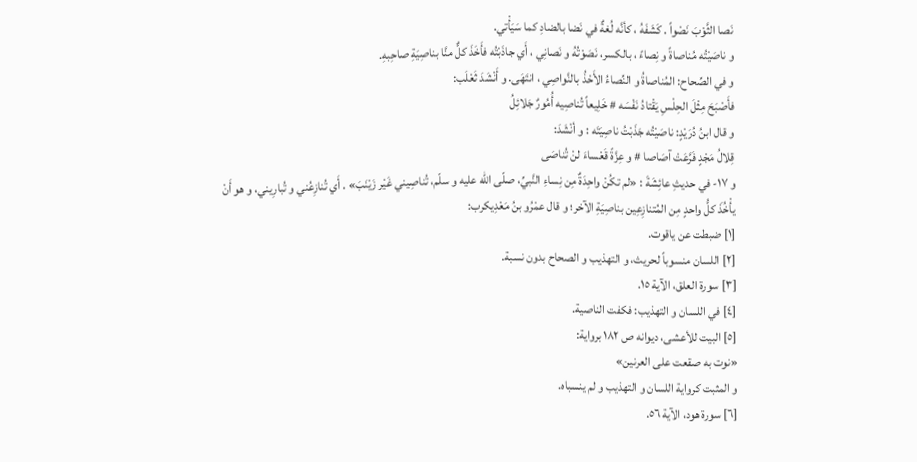نَصا الثَّوْبَ نَصْواً . كَشَفَهُ ، كأنَّه لُغةٌ في نَضا بالضادِ كما سَيَأْتي.
و ناصَيْتُه مُناصاةً و نِصاءً ، بالكسر، نَصَوْتُهُ و نَصانِي ، أَي جاذَبْتُه فأَخَذَ كلٌّ منَّا بناصِيَةِ صاحِبهِ.
و في الصِّحاح: المُناصاةُ و النِّصاءُ الأَحْذُ بالنَّواصِي ، انتَهَى. و أَنْشَدَ ثَعْلَب:
فأَصْبَحَ مِثْلَ الحِلْسِ يَقْتادُ نَفْسَه # خَلِيعاً تُناصِيه أُمُورٌ جَلائِلُ
و قال ابنُ دُرَيْدٍ: ناصَيْتُه جَذَبْتُ ناصِيَتَه : و أنْشَدَ:
قِلالُ مَجْدٍ فَرَّعَتْ آصَاصا # و عِزَّةً قَعْساءَ لنْ تُناصَى
و ١٧- في حديثِ عائِشَةَ : «لم تكُنْ واحِدَةٌ مِن نِساءِ النَّبيِّ، صلّى اللّه عليه و سلّم، تُناصِيني غَيْر زَيْنَبَ» . أَي تُنازِعُني و تُبارِيني، و هو أَنْ يأْخُذَ كلُّ واحدٍ مِن المُتنازِعِين بناصِيَةِ الآخر؛ و قال عمْرُو بنُ مَعْدِيكرب:
[١] ضبطت عن ياقوت.
[٢] اللسان منسوباً لحريث، و التهذيب و الصحاح بدون نسبة.
[٣] سورة العلق، الآية ١٥.
[٤] في اللسان و التهذيب: فكفت الناصية.
[٥] البيت للأعشى، ديوانه ص ١٨٢ برواية:
«نوت به صقعت على العرنين»
و المثبت كرواية اللسان و التهذيب و لم ينسباه.
[٦] سورة هود، الآية ٥٦.